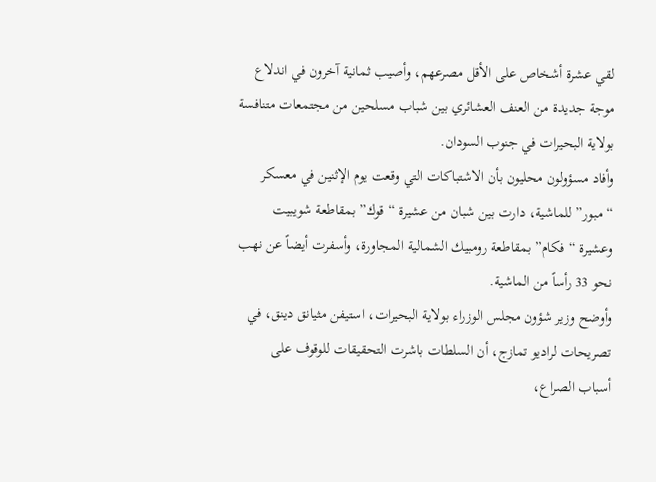لقي عشرة أشخاص على الأقل مصرعهم، وأصيب ثمانية آخرون في اندلاع موجة جديدة من العنف العشائري بين شباب مسلحين من مجتمعات متنافسة بولاية البحيرات في جنوب السودان.
وأفاد مسؤولون محليون بأن الاشتباكات التي وقعت يوم الإثنين في معسكر “مبور” للماشية، دارت بين شبان من عشيرة “قوك” بمقاطعة شويبيت وعشيرة “فكام” بمقاطعة رومبيك الشمالية المجاورة، وأسفرت أيضاً عن نهب نحو 33 رأساً من الماشية.
وأوضح وزير شؤون مجلس الوزراء بولاية البحيرات، استيفن مثيانق دينق، في تصريحات لراديو تمازج، أن السلطات باشرت التحقيقات للوقوف على أسباب الصراع،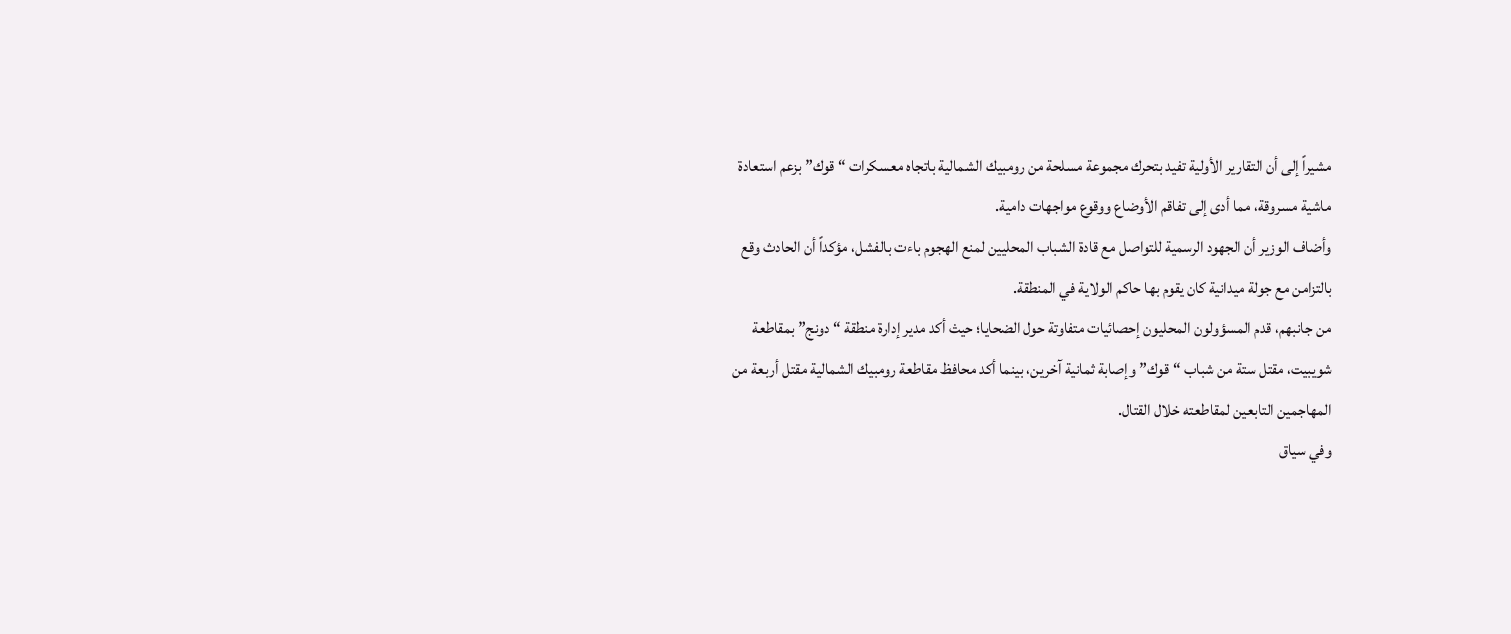مشيراً إلى أن التقارير الأولية تفيد بتحرك مجموعة مسلحة من رومبيك الشمالية باتجاه معسكرات “قوك” بزعم استعادة ماشية مسروقة، مما أدى إلى تفاقم الأوضاع ووقوع مواجهات دامية.
وأضاف الوزير أن الجهود الرسمية للتواصل مع قادة الشباب المحليين لمنع الهجوم باءت بالفشل، مؤكداً أن الحادث وقع بالتزامن مع جولة ميدانية كان يقوم بها حاكم الولاية في المنطقة.
من جانبهم، قدم المسؤولون المحليون إحصائيات متفاوتة حول الضحايا؛ حيث أكد مدير إدارة منطقة “دونج” بمقاطعة شويبيت، مقتل ستة من شباب “قوك” وإصابة ثمانية آخرين، بينما أكد محافظ مقاطعة رومبيك الشمالية مقتل أربعة من المهاجمين التابعين لمقاطعته خلال القتال.
وفي سياق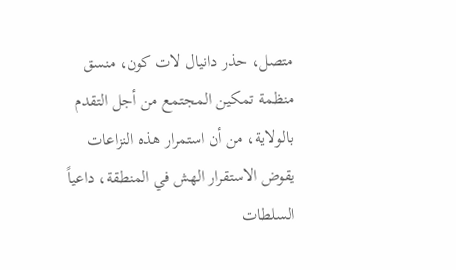متصل، حذر دانيال لات كون، منسق منظمة تمكين المجتمع من أجل التقدم بالولاية، من أن استمرار هذه النزاعات يقوض الاستقرار الهش في المنطقة، داعياً السلطات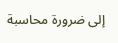إلى ضرورة محاسبة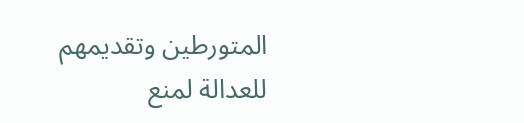المتورطين وتقديمهم للعدالة لمنع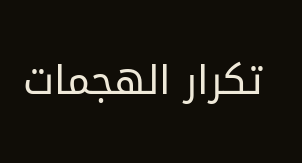تكرار الهجمات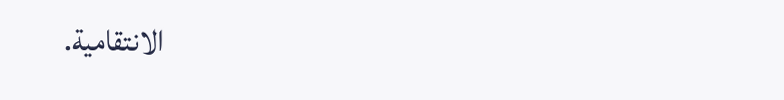الانتقامية.